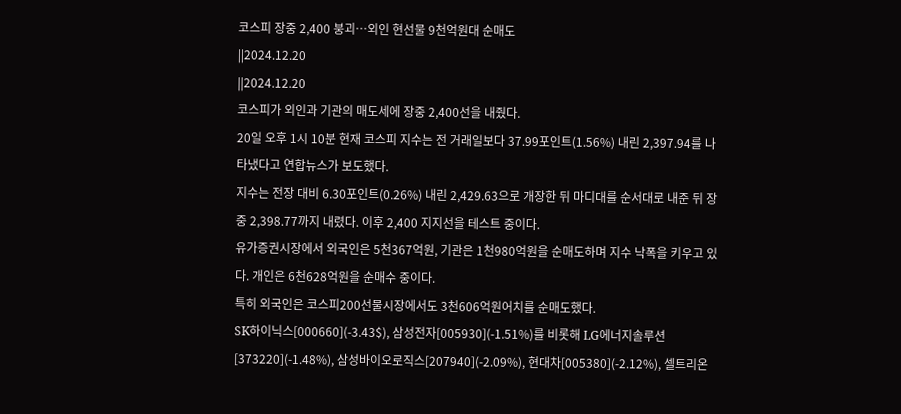코스피 장중 2,400 붕괴…외인 현선물 9천억원대 순매도
||2024.12.20
||2024.12.20
코스피가 외인과 기관의 매도세에 장중 2,400선을 내줬다.
20일 오후 1시 10분 현재 코스피 지수는 전 거래일보다 37.99포인트(1.56%) 내린 2,397.94를 나타냈다고 연합뉴스가 보도했다.
지수는 전장 대비 6.30포인트(0.26%) 내린 2,429.63으로 개장한 뒤 마디대를 순서대로 내준 뒤 장중 2,398.77까지 내렸다. 이후 2,400 지지선을 테스트 중이다.
유가증권시장에서 외국인은 5천367억원, 기관은 1천980억원을 순매도하며 지수 낙폭을 키우고 있다. 개인은 6천628억원을 순매수 중이다.
특히 외국인은 코스피200선물시장에서도 3천606억원어치를 순매도했다.
SK하이닉스[000660](-3.43$), 삼성전자[005930](-1.51%)를 비롯해 LG에너지솔루션[373220](-1.48%), 삼성바이오로직스[207940](-2.09%), 현대차[005380](-2.12%), 셀트리온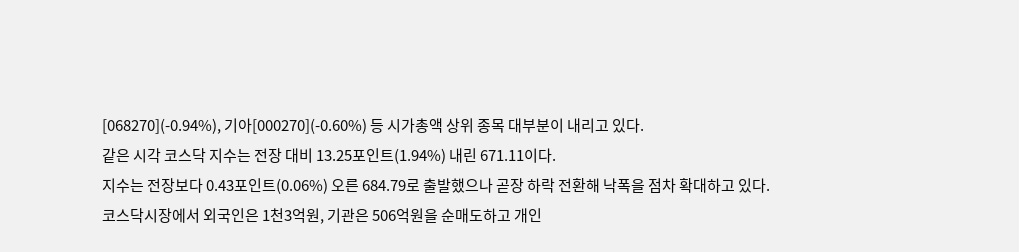[068270](-0.94%), 기아[000270](-0.60%) 등 시가총액 상위 종목 대부분이 내리고 있다.
같은 시각 코스닥 지수는 전장 대비 13.25포인트(1.94%) 내린 671.11이다.
지수는 전장보다 0.43포인트(0.06%) 오른 684.79로 출발했으나 곧장 하락 전환해 낙폭을 점차 확대하고 있다.
코스닥시장에서 외국인은 1천3억원, 기관은 506억원을 순매도하고 개인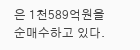은 1천589억원을 순매수하고 있다.